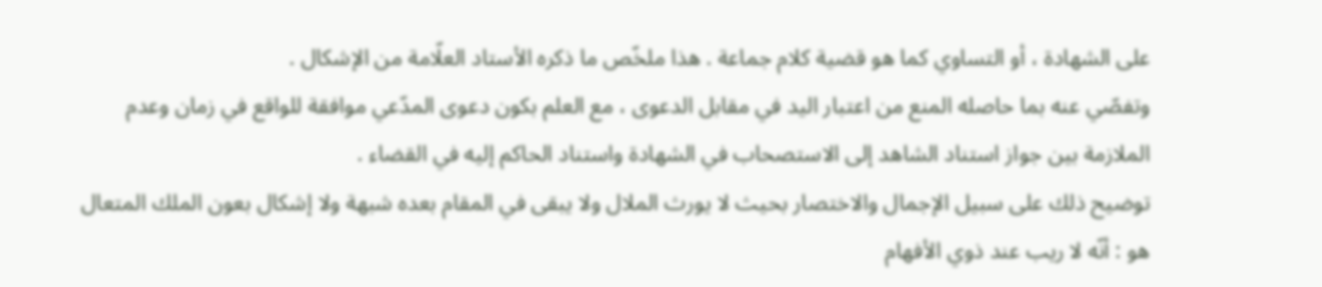على الشهادة ، أو التساوي كما هو قضية كلام جماعة . هذا ملخّص ما ذكره الأستاد العلّامة من الإشكال .
وتفصّي عنه بما حاصله المنع من اعتبار اليد في مقابل الدعوى ، مع العلم بكون دعوى المدّعي موافقة للواقع في زمان وعدم الملازمة بين جواز استناد الشاهد إلى الاستصحاب في الشهادة واستناد الحاكم إليه في القضاء .
توضيح ذلك على سبيل الإجمال والاختصار بحيث لا يورث الملال ولا يبقى في المقام بعده شبهة ولا إشكال بعون الملك المتعال هو : أنّه لا ريب عند ذوي الأفهام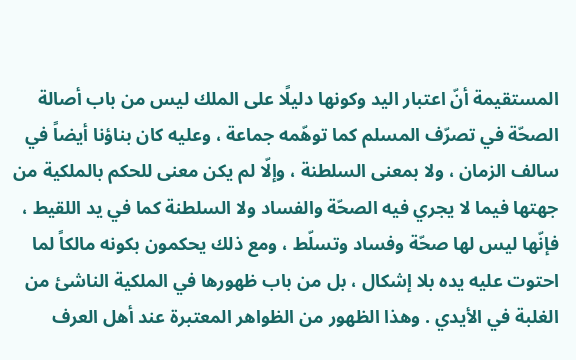المستقيمة أنّ اعتبار اليد وكونها دليلًا على الملك ليس من باب أصالة الصحّة في تصرّف المسلم كما توهّمه جماعة ، وعليه كان بناؤنا أيضاً في سالف الزمان ، ولا بمعنى السلطنة ، وإلّا لم يكن معنى للحكم بالملكية من جهتها فيما لا يجري فيه الصحّة والفساد ولا السلطنة كما في يد اللقيط ، فإنّها ليس لها صحّة وفساد وتسلّط ، ومع ذلك يحكمون بكونه مالكاً لما احتوت عليه يده بلا إشكال ، بل من باب ظهورها في الملكية الناشئ من الغلبة في الأيدي . وهذا الظهور من الظواهر المعتبرة عند أهل العرف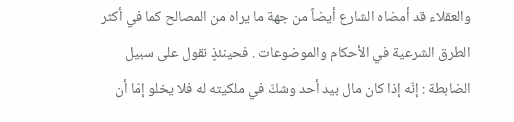والعقلاء قد أمضاه الشارع أيضاً من جهة ما يراه من المصالح كما في أكثر الطرق الشرعية في الأحكام والموضوعات . فحينئذٍ نقول على سبيل الضابطة : إنّه إذا كان مال بيد أحد وشكّ في ملكيته له فلا يخلو إمّا أن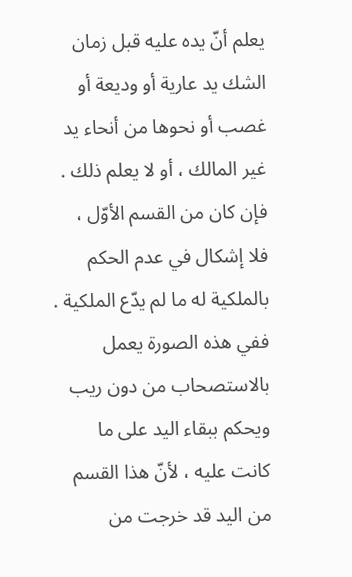يعلم أنّ يده عليه قبل زمان الشك يد عارية أو وديعة أو غصب أو نحوها من أنحاء يد غير المالك ، أو لا يعلم ذلك .
فإن كان من القسم الأوّل ،
فلا إشكال في عدم الحكم بالملكية له ما لم يدّع الملكية . ففي هذه الصورة يعمل بالاستصحاب من دون ريب ويحكم ببقاء اليد على ما كانت عليه ، لأنّ هذا القسم من اليد قد خرجت من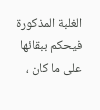الغلبة المذكورة فيحكم ببقائها على ما كان ،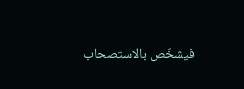فيشخّص بالاستصحاب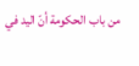من باب الحكومة أنّ اليد في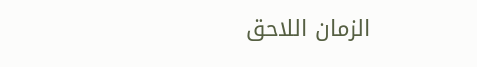الزمان اللاحق